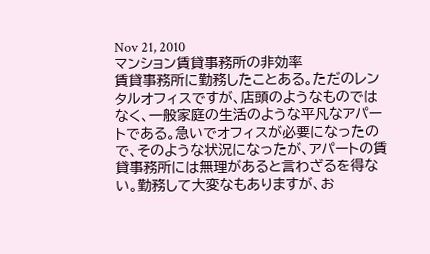Nov 21, 2010
マンション賃貸事務所の非効率
賃貸事務所に勤務したことある。ただのレンタルオフィスですが、店頭のようなものではなく、一般家庭の生活のような平凡なアパートである。急いでオフィスが必要になったので、そのような状況になったが、アパートの賃貸事務所には無理があると言わざるを得ない。勤務して大変なもありますが、お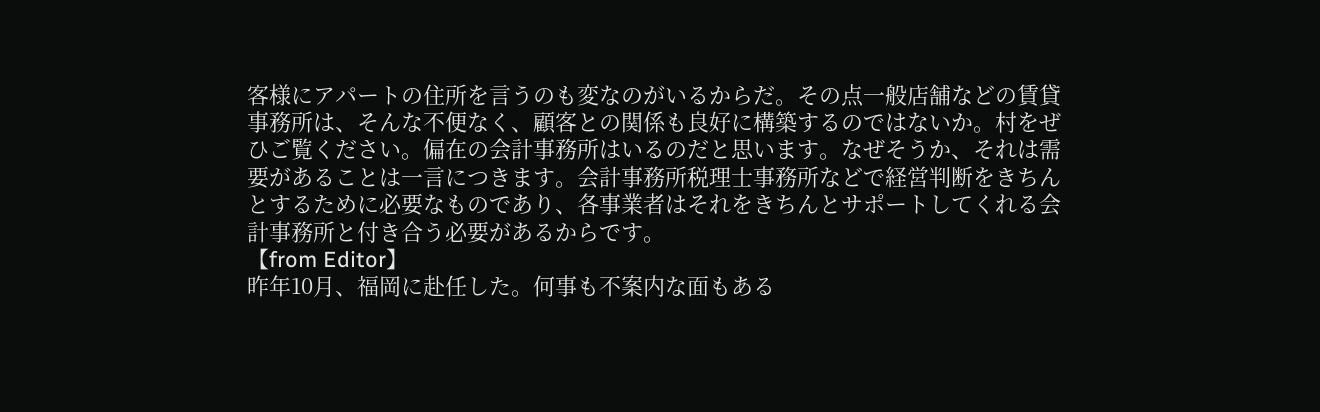客様にアパートの住所を言うのも変なのがいるからだ。その点一般店舗などの賃貸事務所は、そんな不便なく、顧客との関係も良好に構築するのではないか。村をぜひご覧ください。偏在の会計事務所はいるのだと思います。なぜそうか、それは需要があることは一言につきます。会計事務所税理士事務所などで経営判断をきちんとするために必要なものであり、各事業者はそれをきちんとサポートしてくれる会計事務所と付き合う必要があるからです。
【from Editor】
昨年10月、福岡に赴任した。何事も不案内な面もある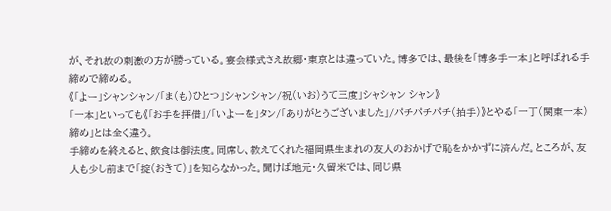が、それ故の刺激の方が勝っている。宴会様式さえ故郷・東京とは違っていた。博多では、最後を「博多手一本」と呼ばれる手締めで締める。
《「よー」シャンシャン/「ま(も)ひとつ」シャンシャン/祝(いお)うて三度」シャシャン シャン》
「一本」といっても《「お手を拝借」/「いよーを」タン/「ありがとうございました」/パチパチパチ(拍手)》とやる「一丁(関東一本)締め」とは全く違う。
手締めを終えると、飲食は御法度。同席し、教えてくれた福岡県生まれの友人のおかげで恥をかかずに済んだ。ところが、友人も少し前まで「掟(おきて)」を知らなかった。聞けば地元・久留米では、同じ県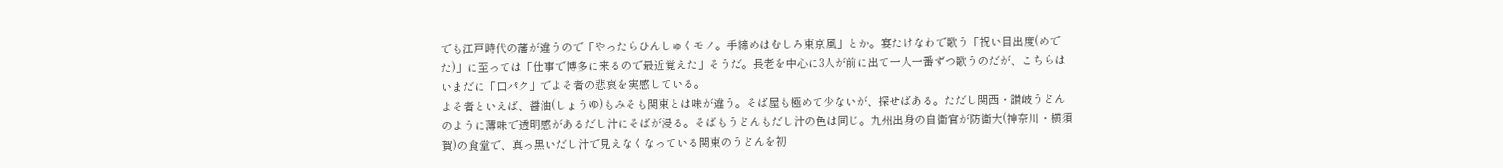でも江戸時代の藩が違うので「やったらひんしゅくモノ。手締めはむしろ東京風」とか。宴たけなわで歌う「祝い目出度(めでた)」に至っては「仕事で博多に来るので最近覚えた」そうだ。長老を中心に3人が前に出て一人一番ずつ歌うのだが、こちらはいまだに「口パク」でよそ者の悲哀を実感している。
よそ者といえば、醤油(しょうゆ)もみそも関東とは味が違う。そば屋も極めて少ないが、探せばある。ただし関西・讃岐うどんのように薄味で透明感があるだし汁にそばが浸る。そばもうどんもだし汁の色は同じ。九州出身の自衛官が防衛大(神奈川・横須賀)の食堂で、真っ黒いだし汁で見えなくなっている関東のうどんを初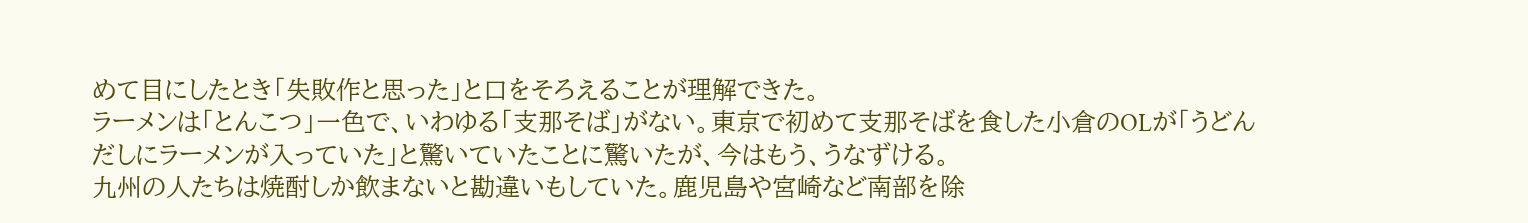めて目にしたとき「失敗作と思った」と口をそろえることが理解できた。
ラーメンは「とんこつ」一色で、いわゆる「支那そば」がない。東京で初めて支那そばを食した小倉のOLが「うどんだしにラーメンが入っていた」と驚いていたことに驚いたが、今はもう、うなずける。
九州の人たちは焼酎しか飲まないと勘違いもしていた。鹿児島や宮崎など南部を除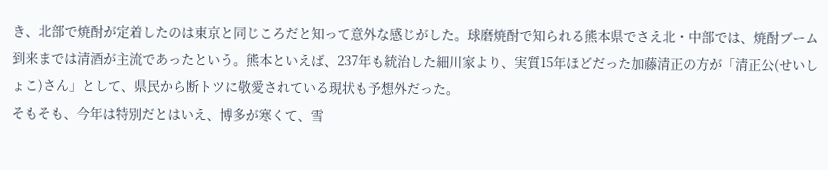き、北部で焼酎が定着したのは東京と同じころだと知って意外な感じがした。球磨焼酎で知られる熊本県でさえ北・中部では、焼酎ブーム到来までは清酒が主流であったという。熊本といえば、237年も統治した細川家より、実質15年ほどだった加藤清正の方が「清正公(せいしょこ)さん」として、県民から断トツに敬愛されている現状も予想外だった。
そもそも、今年は特別だとはいえ、博多が寒くて、雪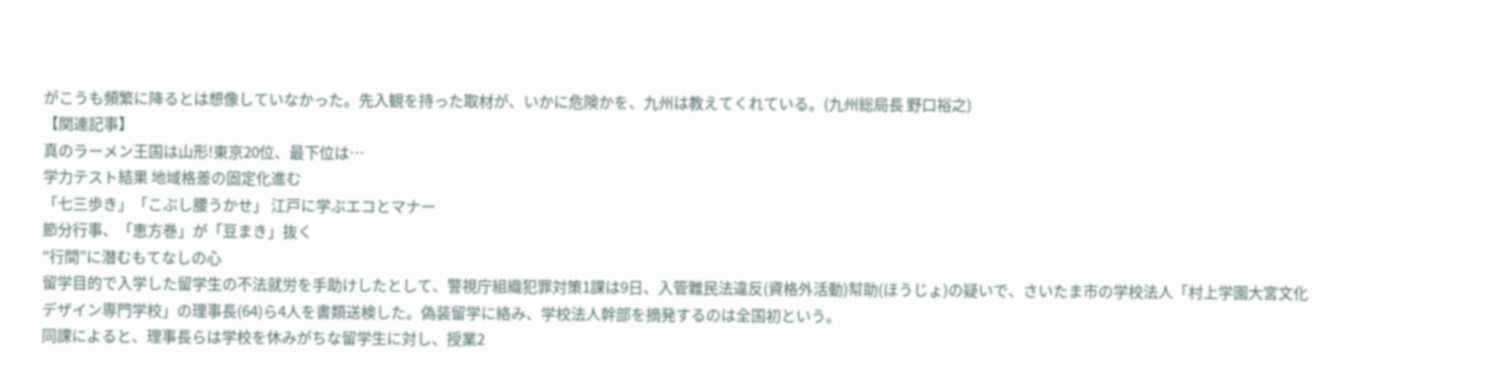がこうも頻繁に降るとは想像していなかった。先入観を持った取材が、いかに危険かを、九州は教えてくれている。(九州総局長 野口裕之)
【関連記事】
真のラーメン王国は山形!東京20位、最下位は…
学力テスト結果 地域格差の固定化進む
「七三歩き」「こぶし腰うかせ」 江戸に学ぶエコとマナー
節分行事、「恵方巻」が「豆まき」抜く
“行間”に潜むもてなしの心
留学目的で入学した留学生の不法就労を手助けしたとして、警視庁組織犯罪対策1課は9日、入管難民法違反(資格外活動)幇助(ほうじょ)の疑いで、さいたま市の学校法人「村上学園大宮文化デザイン専門学校」の理事長(64)ら4人を書類送検した。偽装留学に絡み、学校法人幹部を摘発するのは全国初という。
同課によると、理事長らは学校を休みがちな留学生に対し、授業2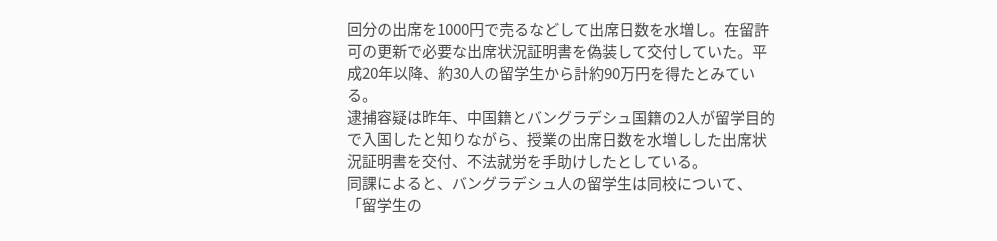回分の出席を1000円で売るなどして出席日数を水増し。在留許可の更新で必要な出席状況証明書を偽装して交付していた。平成20年以降、約30人の留学生から計約90万円を得たとみている。
逮捕容疑は昨年、中国籍とバングラデシュ国籍の2人が留学目的で入国したと知りながら、授業の出席日数を水増しした出席状況証明書を交付、不法就労を手助けしたとしている。
同課によると、バングラデシュ人の留学生は同校について、「留学生の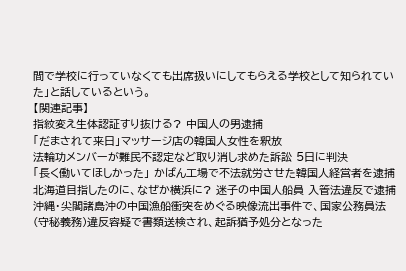間で学校に行っていなくても出席扱いにしてもらえる学校として知られていた」と話しているという。
【関連記事】
指紋変え生体認証すり抜ける? 中国人の男逮捕
「だまされて来日」マッサージ店の韓国人女性を釈放
法輪功メンバーが難民不認定など取り消し求めた訴訟 5日に判決
「長く働いてほしかった」 かばん工場で不法就労させた韓国人経営者を逮捕
北海道目指したのに、なぜか横浜に? 迷子の中国人船員 入管法違反で逮捕
沖縄・尖閣諸島沖の中国漁船衝突をめぐる映像流出事件で、国家公務員法(守秘義務)違反容疑で書類送検され、起訴猶予処分となった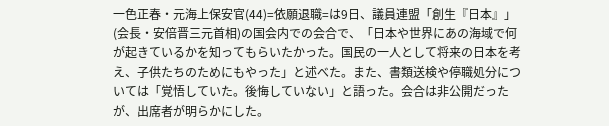一色正春・元海上保安官(44)=依願退職=は9日、議員連盟「創生『日本』」(会長・安倍晋三元首相)の国会内での会合で、「日本や世界にあの海域で何が起きているかを知ってもらいたかった。国民の一人として将来の日本を考え、子供たちのためにもやった」と述べた。また、書類送検や停職処分については「覚悟していた。後悔していない」と語った。会合は非公開だったが、出席者が明らかにした。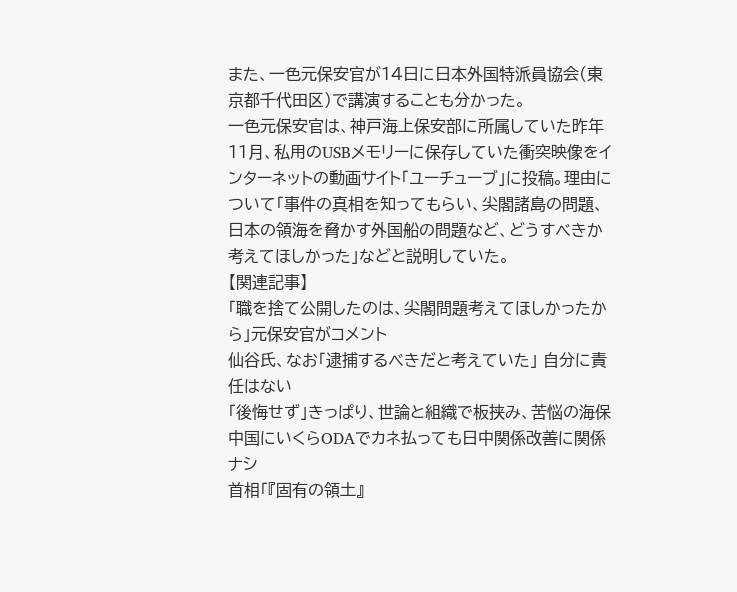また、一色元保安官が14日に日本外国特派員協会(東京都千代田区)で講演することも分かった。
一色元保安官は、神戸海上保安部に所属していた昨年11月、私用のUSBメモリーに保存していた衝突映像をインターネットの動画サイト「ユーチューブ」に投稿。理由について「事件の真相を知ってもらい、尖閣諸島の問題、日本の領海を脅かす外国船の問題など、どうすべきか考えてほしかった」などと説明していた。
【関連記事】
「職を捨て公開したのは、尖閣問題考えてほしかったから」元保安官がコメント
仙谷氏、なお「逮捕するべきだと考えていた」 自分に責任はない
「後悔せず」きっぱり、世論と組織で板挟み、苦悩の海保
中国にいくらODAでカネ払っても日中関係改善に関係ナシ
首相「『固有の領土』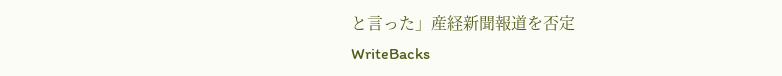と言った」産経新聞報道を否定
WriteBacks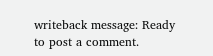writeback message: Ready to post a comment.